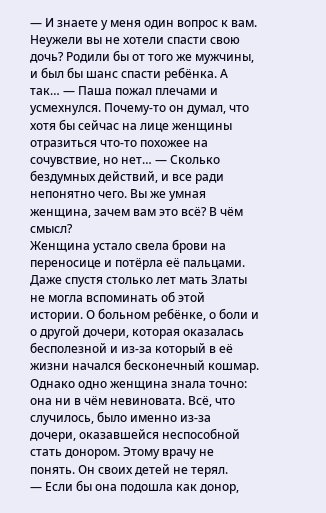— И знаете у меня один вопрос к вам. Неужели вы не хотели спасти свою дочь? Родили бы от того же мужчины, и был бы шанс спасти ребёнка. А так… — Паша пожал плечами и усмехнулся. Почему-то он думал, что хотя бы сейчас на лице женщины отразиться что-то похожее на сочувствие, но нет… — Сколько бездумных действий, и все ради непонятно чего. Вы же умная женщина, зачем вам это всё? В чём смысл?
Женщина устало свела брови на переносице и потёрла её пальцами. Даже спустя столько лет мать Златы не могла вспоминать об этой истории. О больном ребёнке, о боли и о другой дочери, которая оказалась бесполезной и из-за который в её жизни начался бесконечный кошмар. Однако одно женщина знала точно: она ни в чём невиновата. Всё, что случилось, было именно из-за дочери, оказавшейся неспособной стать донором. Этому врачу не понять. Он своих детей не терял.
— Если бы она подошла как донор,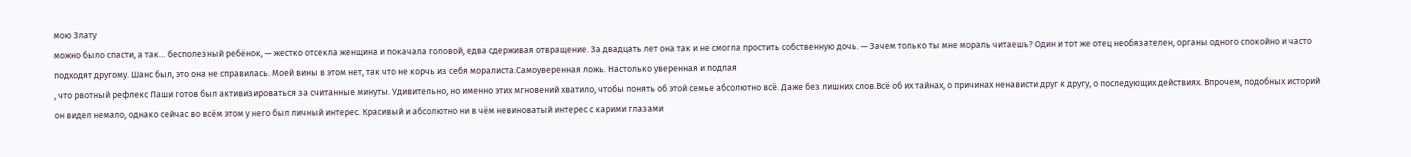мою Злату
можно было спасти, а так… бесполезный ребёнок, — жестко отсекла женщина и покачала головой, едва сдерживая отвращение. За двадцать лет она так и не смогла простить собственную дочь. — Зачем только ты мне мораль читаешь? Один и тот же отец необязателен, органы одного спокойно и часто подходят другому. Шанс был, это она не справилась. Моей вины в этом нет, так что не корчь из себя моралиста.Самоуверенная ложь. Настолько уверенная и подлая
, что рвотный рефлекс Паши готов был активизироваться за считанные минуты. Удивительно, но именно этих мгновений хватило, чтобы понять об этой семье абсолютно всё. Даже без лишних слов.Всё об их тайнах, о причинах ненависти друг к другу, о последующих действиях. Впрочем, подобных историй он видел немало, однако сейчас во всём этом у него был личный интерес. Красивый и абсолютно ни в чём невиноватый интерес с карими глазами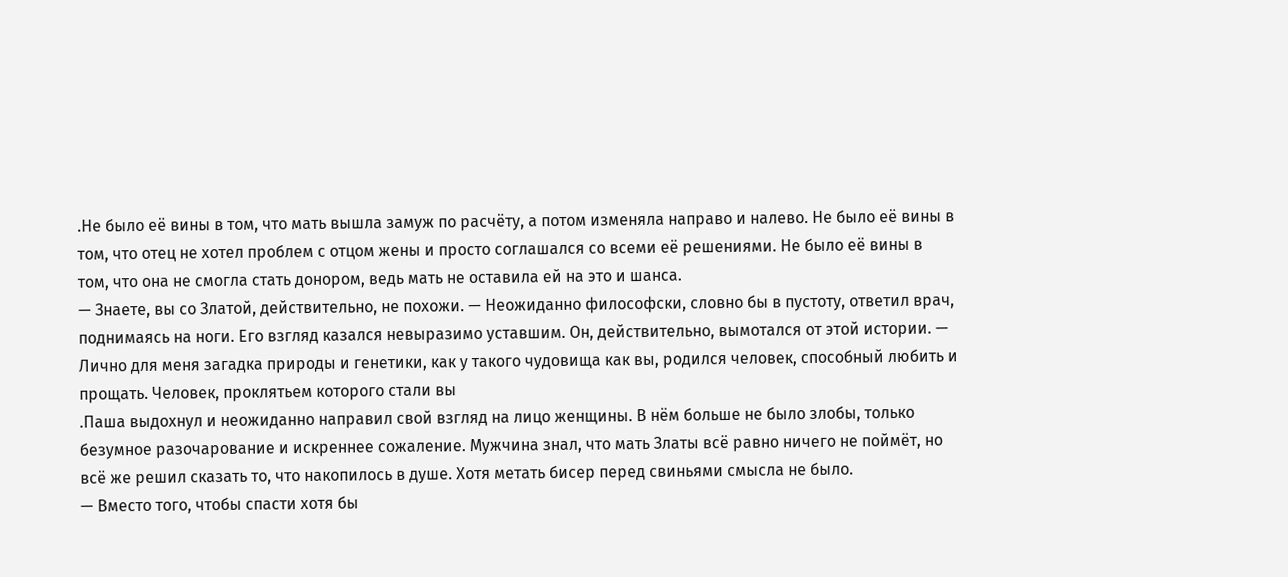.Не было её вины в том, что мать вышла замуж по расчёту, а потом изменяла направо и налево. Не было её вины в том, что отец не хотел проблем с отцом жены и просто соглашался со всеми её решениями. Не было её вины в том, что она не смогла стать донором, ведь мать не оставила ей на это и шанса.
— Знаете, вы со Златой, действительно, не похожи. — Неожиданно философски, словно бы в пустоту, ответил врач, поднимаясь на ноги. Его взгляд казался невыразимо уставшим. Он, действительно, вымотался от этой истории. — Лично для меня загадка природы и генетики, как у такого чудовища как вы, родился человек, способный любить и прощать. Человек, проклятьем которого стали вы
.Паша выдохнул и неожиданно направил свой взгляд на лицо женщины. В нём больше не было злобы, только безумное разочарование и искреннее сожаление. Мужчина знал, что мать Златы всё равно ничего не поймёт, но всё же решил сказать то, что накопилось в душе. Хотя метать бисер перед свиньями смысла не было.
— Вместо того, чтобы спасти хотя бы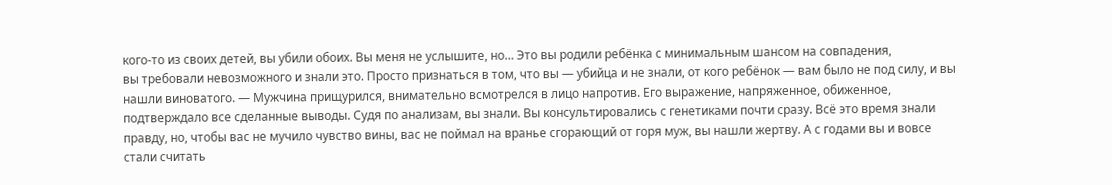кого-то из своих детей, вы убили обоих. Вы меня не услышите, но… Это вы родили ребёнка с минимальным шансом на совпадения,
вы требовали невозможного и знали это. Просто признаться в том, что вы — убийца и не знали, от кого ребёнок — вам было не под силу, и вы нашли виноватого. — Мужчина прищурился, внимательно всмотрелся в лицо напротив. Его выражение, напряженное, обиженное, подтверждало все сделанные выводы. Судя по анализам, вы знали. Вы консультировались с генетиками почти сразу. Всё это время знали правду, но, чтобы вас не мучило чувство вины, вас не поймал на вранье сгорающий от горя муж, вы нашли жертву. А с годами вы и вовсе стали считать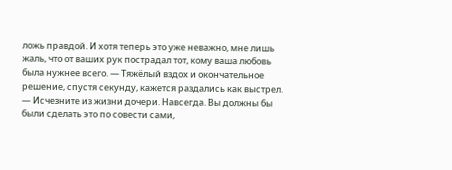ложь правдой. И хотя теперь это уже неважно, мне лишь жаль, что от ваших рук пострадал тот, кому ваша любовь была нужнее всего. — Тяжёлый вздох и окончательное решение, спустя секунду, кажется раздались как выстрел. — Исчезните из жизни дочери. Навсегда. Вы должны бы были сделать это по совести сами,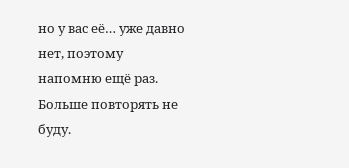но у вас её… уже давно нет, поэтому напомню ещё раз. Больше повторять не буду.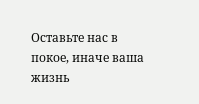Оставьте нас в покое, иначе ваша жизнь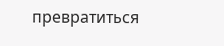превратиться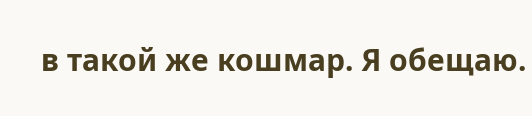в такой же кошмар. Я обещаю.